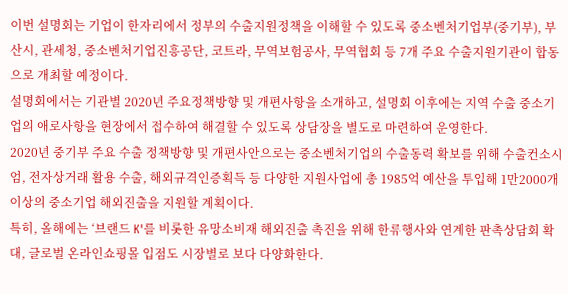이번 설명회는 기업이 한자리에서 정부의 수출지원정책을 이해할 수 있도록 중소벤처기업부(중기부), 부산시, 관세청, 중소벤처기업진흥공단, 코트라, 무역보험공사, 무역협회 등 7개 주요 수출지원기관이 합동으로 개최할 예정이다.
설명회에서는 기관별 2020년 주요정책방향 및 개편사항을 소개하고, 설명회 이후에는 지역 수출 중소기업의 애로사항을 현장에서 접수하여 해결할 수 있도록 상담장을 별도로 마련하여 운영한다.
2020년 중기부 주요 수출 정책방향 및 개편사안으로는 중소벤처기업의 수출동력 확보를 위해 수출컨소시엄, 전자상거래 활용 수출, 해외규격인증획득 등 다양한 지원사업에 총 1985억 예산을 투입해 1만2000개 이상의 중소기업 해외진출을 지원할 계획이다.
특히, 올해에는 ‘브랜드 K'를 비롯한 유망소비재 해외진출 촉진을 위해 한류행사와 연계한 판촉상담회 확대, 글로벌 온라인쇼핑몰 입점도 시장별로 보다 다양화한다.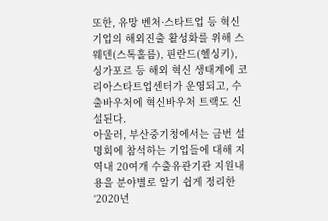또한, 유망 벤처·스타트업 등 혁신기업의 해외진출 활성화를 위해 스웨덴(스톡홀름), 핀란드(헬싱키), 싱가포르 등 해외 혁신 생태계에 코리아스타트업센터가 운영되고, 수출바우처에 혁신바우처 트랙도 신설된다.
아울러, 부산중기청에서는 금번 설명회에 참석하는 기업들에 대해 지역내 20여개 수출유관기관 지원내용을 분야별로 알기 쉽게 정리한 ‘2020년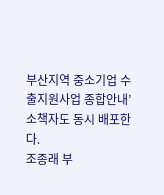부산지역 중소기업 수출지원사업 종합안내’ 소책자도 동시 배포한다.
조종래 부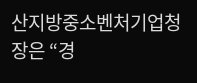산지방중소벤처기업청장은 “경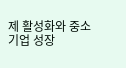제 활성화와 중소기업 성장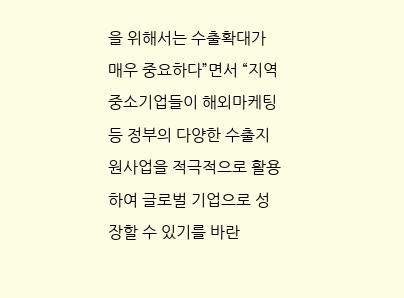을 위해서는 수출확대가 매우 중요하다”면서 “지역 중소기업들이 해외마케팅 등 정부의 다양한 수출지원사업을 적극적으로 활용하여 글로벌 기업으로 성장할 수 있기를 바란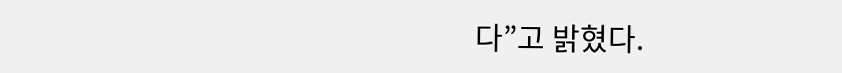다”고 밝혔다.